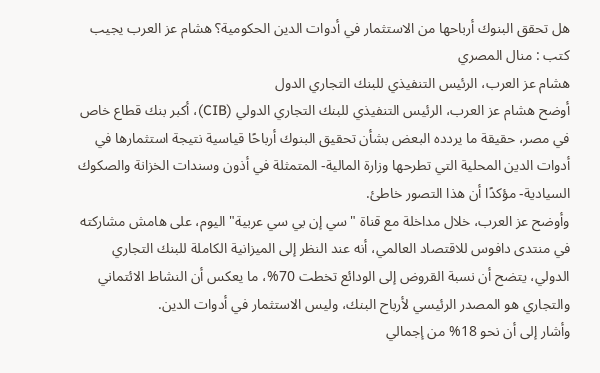هل تحقق البنوك أرباحها من الاستثمار في أدوات الدين الحكومية؟ هشام عز العرب يجيب
كتب : منال المصري
هشام عز العرب، الرئيس التنفيذي للبنك التجاري الدول
أوضح هشام عز العرب، الرئيس التنفيذي للبنك التجاري الدولي (CIB)، أكبر بنك قطاع خاص في مصر، حقيقة ما يردده البعض بشأن تحقيق البنوك أرباحًا قياسية نتيجة استثمارها في أدوات الدين المحلية التي تطرحها وزارة المالية- المتمثلة في أذون وسندات الخزانة والصكوك السيادية- مؤكدًا أن هذا التصور خاطئ.
وأوضح عز العرب، خلال مداخلة مع قناة "سي إن بي سي عربية" اليوم، على هامش مشاركته في منتدى دافوس للاقتصاد العالمي، أنه عند النظر إلى الميزانية الكاملة للبنك التجاري الدولي، يتضح أن نسبة القروض إلى الودائع تخطت 70%، ما يعكس أن النشاط الائتماني والتجاري هو المصدر الرئيسي لأرباح البنك، وليس الاستثمار في أدوات الدين.
وأشار إلى أن نحو 18% من إجمالي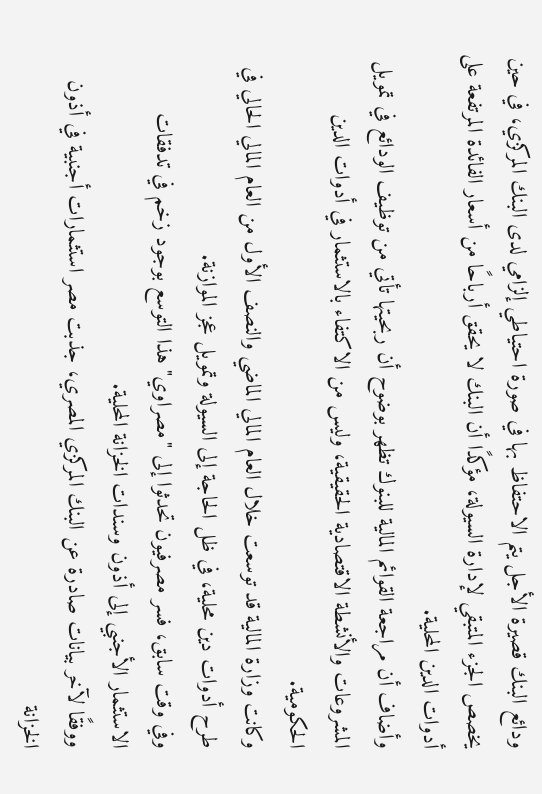ودائع البنك قصيرة الأجل يتم الاحتفاظ بها في صورة احتياطي إلزامي لدى البنك المركزي، في حين يخصص الجزء المتبقي لإدارة السيولة، مؤكدًا أن البنك لا يحقق أرباحًا من أسعار الفائدة المرتفعة على أدوات الدين المحلية.
وأضاف أن مراجعة القوائم المالية للبنوك تظهر بوضوح أن ربحيتها تأتي من توظيف الودائع في تمويل المشروعات والأنشطة الاقتصادية الحقيقية، وليس من الاكتفاء بالاستثمار في أدوات الدين الحكومية.
وكانت وزارة المالية قد توسعت خلال العام المالي الماضي والنصف الأول من العام المالي الحالي في طرح أدوات دين محلية، في ظل الحاجة إلى السيولة وتمويل عجز الموازنة.
وفي وقت سابق، فسر مصرفيون تحدثوا إلى "مصراوي" هذا التوسع بوجود زخم في تدفقات الاستثمار الأجنبي إلى أذون وسندات الخزانة المحلية.
ووفقًا لآخر بيانات صادرة عن البنك المركزي المصري، جذبت مصر استثمارات أجنبية في أذون الخزانة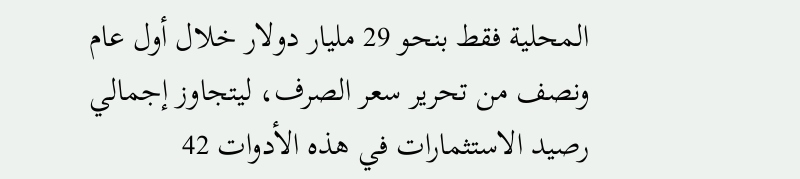المحلية فقط بنحو 29 مليار دولار خلال أول عام ونصف من تحرير سعر الصرف، ليتجاوز إجمالي رصيد الاستثمارات في هذه الأدوات 42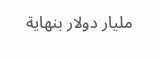مليار دولار بنهاية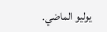يوليو الماضي.